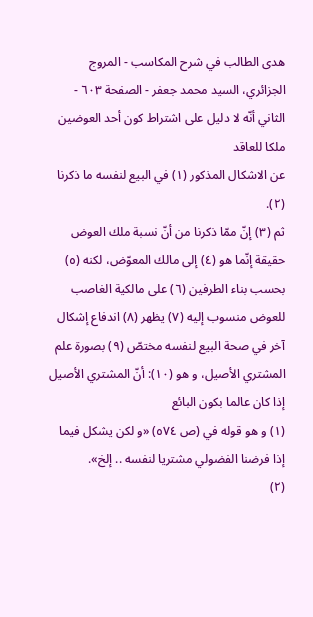هدى الطالب في شرح المكاسب - المروج الجزائري، السيد محمد جعفر - الصفحة ٦٠٣ - الثاني أنّه لا دليل على اشتراط كون أحد العوضين ملكا للعاقد
عن الاشكال المذكور (١) في البيع لنفسه ما ذكرنا (٢).
ثم (٣) إنّ ممّا ذكرنا من أنّ نسبة ملك العوض حقيقة إنّما هو (٤) إلى مالك المعوّض، لكنه (٥) بحسب بناء الطرفين (٦) على مالكية الغاصب للعوض منسوب إليه (٧) يظهر (٨) اندفاع إشكال آخر في صحة البيع لنفسه مختصّ (٩) بصورة علم المشتري الأصيل، و هو (١٠): أنّ المشتري الأصيل إذا كان عالما بكون البائع
(١) و هو قوله في (ص ٥٧٤) «و لكن يشكل فيما إذا فرضنا الفضولي مشتريا لنفسه .. إلخ».
(٢)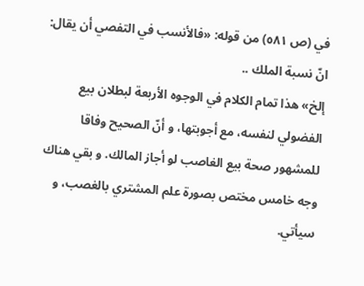في (ص ٥٨١) من قوله: «فالأنسب في التفصي أن يقال: انّ نسبة الملك ..
إلخ» هذا تمام الكلام في الوجوه الأربعة لبطلان بيع الفضولي لنفسه، مع أجوبتها، و أنّ الصحيح وفاقا للمشهور صحة بيع الغاصب لو أجاز المالك. و بقي هناك وجه خامس مختص بصورة علم المشتري بالغصب، و سيأتي.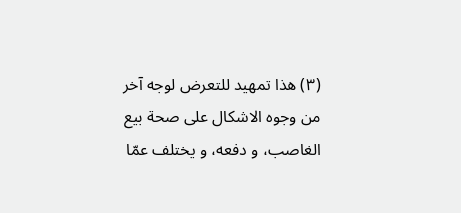(٣) هذا تمهيد للتعرض لوجه آخر من وجوه الاشكال على صحة بيع الغاصب، و دفعه، و يختلف عمّا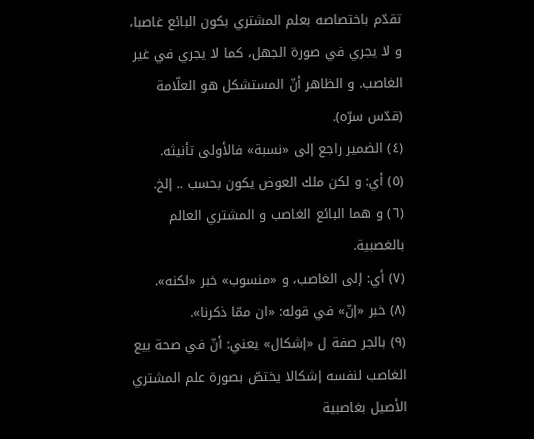تقدّم باختصاصه بعلم المشتري بكون البائع غاصبا، و لا يجري في صورة الجهل، كما لا يجري في غير الغاصب. و الظاهر أنّ المستشكل هو العلّامة (قدّس سرّه).
(٤) الضمير راجع إلى «نسبة» فالأولى تأنيثه.
(٥) أي: و لكن ملك العوض يكون بحسب .. إلخ.
(٦) و هما البائع الغاصب و المشتري العالم بالغصبية.
(٧) أي: إلى الغاصب، و «منسوب» خبر «لكنه».
(٨) خبر «إنّ» في قوله: «ان ممّا ذكرنا».
(٩) بالجر صفة ل «إشكال» يعني: أنّ في صحة بيع الغاصب لنفسه إشكالا يختصّ بصورة علم المشتري الأصيل بغاصبية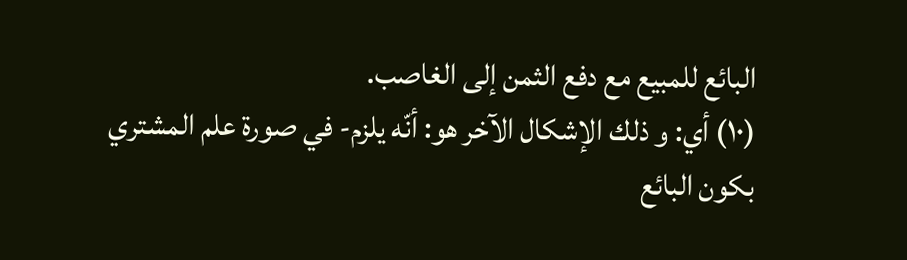البائع للمبيع مع دفع الثمن إلى الغاصب.
(١٠) أي: و ذلك الإشكال الآخر هو: أنّه يلزم- في صورة علم المشتري بكون البائع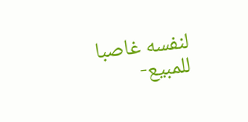لنفسه غاصبا للمبيع-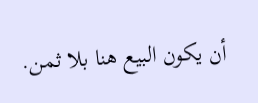أن يكون البيع هنا بلا ثمن.